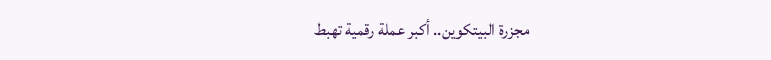مجزرة البيتكوين.. أكبر عملة رقمية تهبط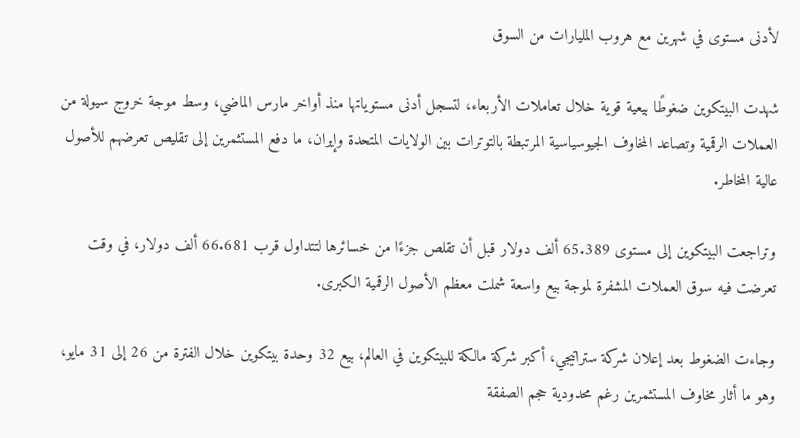لأدنى مستوى في شهرين مع هروب المليارات من السوق

شهدت البيتكوين ضغوطًا بيعية قوية خلال تعاملات الأربعاء، لتسجل أدنى مستوياتها منذ أواخر مارس الماضي، وسط موجة خروج سيولة من العملات الرقمية وتصاعد المخاوف الجيوسياسية المرتبطة بالتوترات بين الولايات المتحدة وإيران، ما دفع المستثمرين إلى تقليص تعرضهم للأصول عالية المخاطر.

وتراجعت البيتكوين إلى مستوى 65.389 ألف دولار قبل أن تقلص جزءًا من خسائرها لتتداول قرب 66.681 ألف دولار، في وقت تعرضت فيه سوق العملات المشفرة لموجة بيع واسعة شملت معظم الأصول الرقمية الكبرى.

وجاءت الضغوط بعد إعلان شركة ستراتيجي، أكبر شركة مالكة للبيتكوين في العالم، بيع 32 وحدة بيتكوين خلال الفترة من 26 إلى 31 مايو، وهو ما أثار مخاوف المستثمرين رغم محدودية حجم الصفقة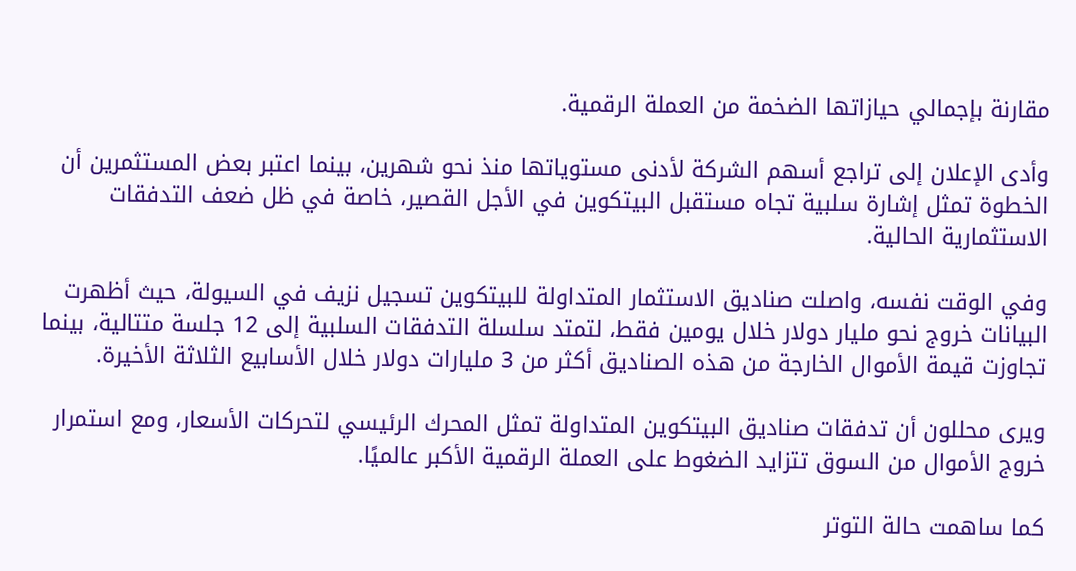مقارنة بإجمالي حيازاتها الضخمة من العملة الرقمية.

وأدى الإعلان إلى تراجع أسهم الشركة لأدنى مستوياتها منذ نحو شهرين، بينما اعتبر بعض المستثمرين أن الخطوة تمثل إشارة سلبية تجاه مستقبل البيتكوين في الأجل القصير، خاصة في ظل ضعف التدفقات الاستثمارية الحالية.

وفي الوقت نفسه، واصلت صناديق الاستثمار المتداولة للبيتكوين تسجيل نزيف في السيولة، حيث أظهرت البيانات خروج نحو مليار دولار خلال يومين فقط، لتمتد سلسلة التدفقات السلبية إلى 12 جلسة متتالية، بينما تجاوزت قيمة الأموال الخارجة من هذه الصناديق أكثر من 3 مليارات دولار خلال الأسابيع الثلاثة الأخيرة.

ويرى محللون أن تدفقات صناديق البيتكوين المتداولة تمثل المحرك الرئيسي لتحركات الأسعار، ومع استمرار خروج الأموال من السوق تتزايد الضغوط على العملة الرقمية الأكبر عالميًا.

كما ساهمت حالة التوتر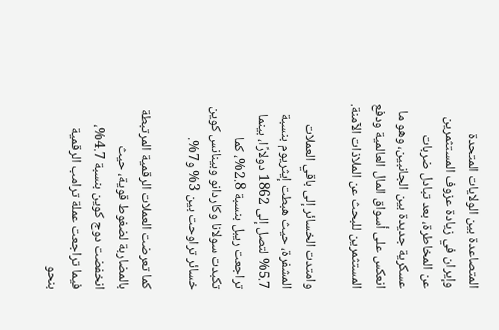المتصاعدة بين الولايات المتحدة وإيران في زيادة عزوف المستثمرين عن المخاطرة، بعد تبادل ضربات عسكرية جديدة بين الجانبين، وهو ما انعكس على أسواق المال العالمية ودفع المستثمرين للبحث عن الملاذات الآمنة.

وامتدت الخسائر إلى باقي العملات المشفرة، حيث هبطت إيثريوم بنسبة 5.7% لتصل إلى 1862 دولارًا، بينما تراجعت ريبل بنسبة 2.8%، كما تكبدت سولانا وكاردانو وبينانس كوين خسائر تراوحت بين 3% و7%.

كما تعرضت العملات الرقمية المرتبطة بالمضاربة لضغوط قوية، حيث انخفضت دوج كوين بنسبة 4.7%، فيما تراجعت عملة ترامب الرقمية بنحو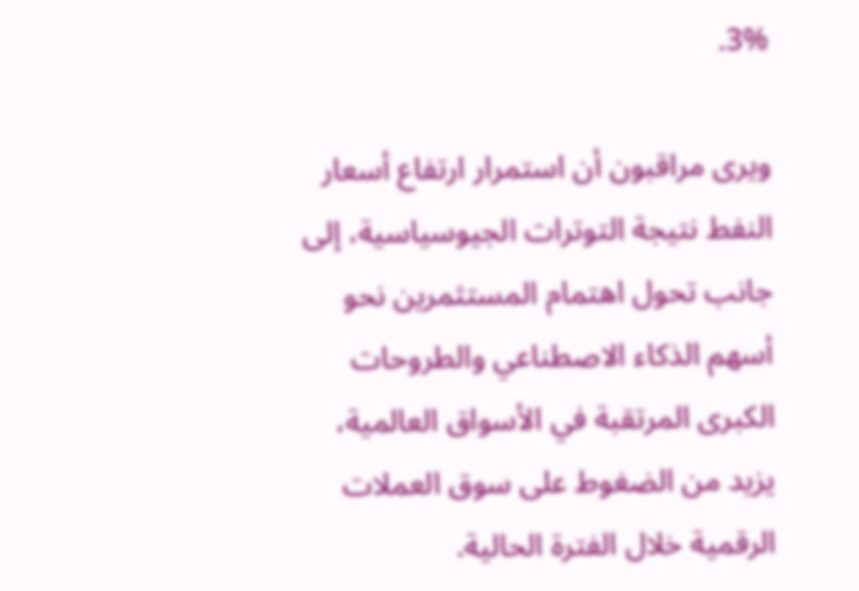3%.

ويرى مراقبون أن استمرار ارتفاع أسعار النفط نتيجة التوترات الجيوسياسية، إلى جانب تحول اهتمام المستثمرين نحو أسهم الذكاء الاصطناعي والطروحات الكبرى المرتقبة في الأسواق العالمية، يزيد من الضغوط على سوق العملات الرقمية خلال الفترة الحالية.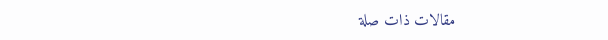مقالات ذات صلة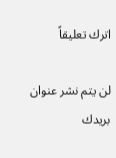اترك تعليقاً

لن يتم نشر عنوان بريدك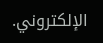الإلكتروني.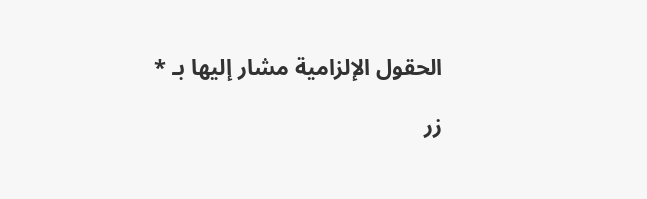الحقول الإلزامية مشار إليها بـ *

زر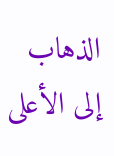الذهاب إلى الأعلى